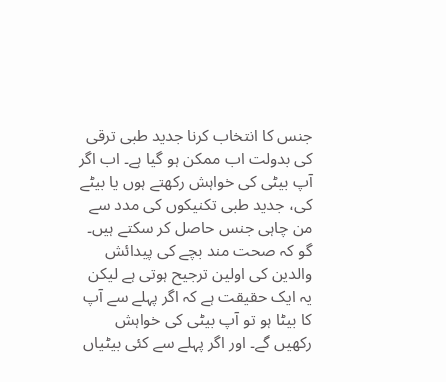جنس کا انتخاب کرنا جدید طبی ترقی کی بدولت اب ممکن ہو گیا ہے۔ اب اگر آپ بیٹی کی خواہش رکھتے ہوں یا بیٹے کی، جدید طبی تکنیکوں کی مدد سے من چاہی جنس حاصل کر سکتے ہیں۔ گو کہ صحت مند بچے کی پیدائش والدین کی اولین ترجیح ہوتی ہے لیکن یہ ایک حقیقت ہے کہ اگر پہلے سے آپ کا بیٹا ہو تو آپ بیٹی کی خواہش رکھیں گے۔ اور اگر پہلے سے کئی بیٹیاں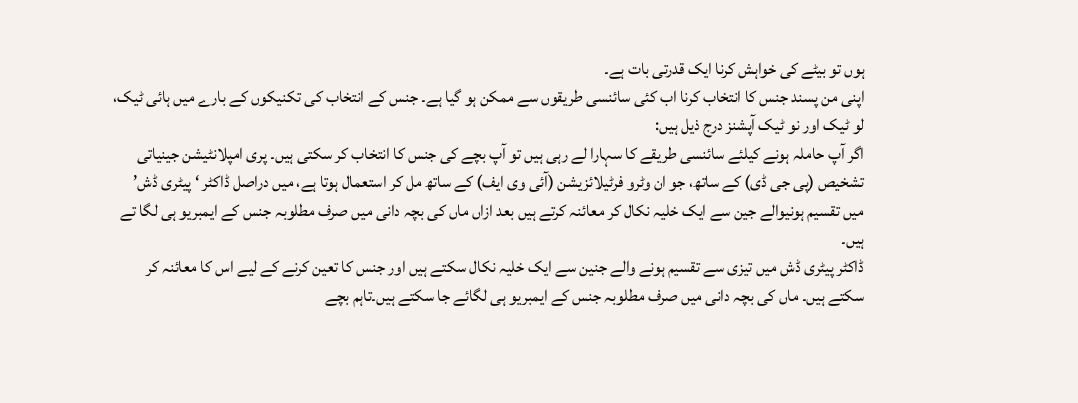ہوں تو بیٹے کی خواہش کرنا ایک قدرتی بات ہے۔
اپنی من پسند جنس کا انتخاب کرنا اب کئی سائنسی طریقوں سے ممکن ہو گیا ہے۔ جنس کے انتخاب کی تکنیکوں کے بارے میں ہائی ٹیک، لو ٹیک اور نو ٹیک آپشنز درج ذیل ہیں:
اگر آپ حاملہ ہونے کیلئے سائنسی طریقے کا سہارا لے رہی ہیں تو آپ بچے کی جنس کا انتخاب کر سکتی ہیں۔ پری امپلانٹیشن جینیاتی تشخیص (پی جی ڈی) کے ساتھ، جو ان وٹرو فرٹیلائزیشن (آئی وی ایف) کے ساتھ مل کر استعمال ہوتا ہے، میں دراصل ڈاکٹر ‘ پیٹری ڈش’ میں تقسیم ہونیوالے جین سے ایک خلیہ نکال کر معائنہ کرتے ہیں بعد ازاں ماں کی بچہ دانی میں صرف مطلوبہ جنس کے ایمبریو ہی لگا تے ہیں۔
ڈاکٹر پیٹری ڈش میں تیزی سے تقسیم ہونے والے جنین سے ایک خلیہ نکال سکتے ہیں اور جنس کا تعین کرنے کے لیے اس کا معائنہ کر سکتے ہیں۔ ماں کی بچہ دانی میں صرف مطلوبہ جنس کے ایمبریو ہی لگائے جا سکتے ہیں۔تاہم بچے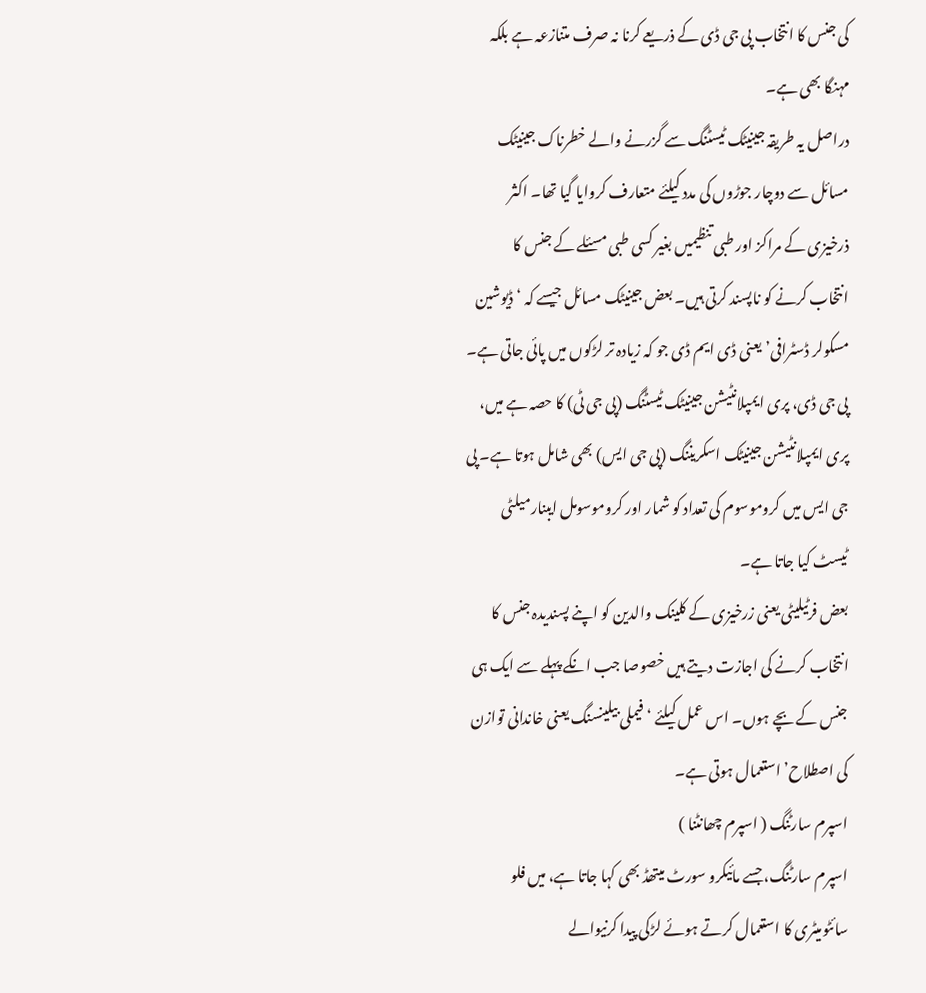کی جنس کا انتخاب پی جی ڈی کے ذریعے کرنا نہ صرف متنازعہ ہے بلکہ مہنگا بھی ہے۔
دراصل یہ طریقہ جینیٹک ٹیسٹنگ سے گزرنے والے خطرناک جینیٹک مسائل سے دوچار جوڑوں کی مدد کیلئے متعارف کروایا گیا تھا۔ اکثر ذرخیزی کے مراکز اور طبی تنظیمیں بغیر کسی طبی مسئلے کے جنس کا انتخاب کرنے کو ناپسند کرتی ہیں۔ بعض جینیٹک مسائل جیسے کہ ‘ڈیوشین مسکولر ڈسٹرافی’ یعنی ڈی ایم ڈی جو کہ زیادہ تر لڑکوں میں پائی جاتی ہے۔
پی جی ڈی، پری ایمپلانٹیشن جینیٹک ٹیسٹنگ (پی جی ٹی) کا حصہ ہے میں، پری ایمپلانٹیشن جینیٹک اسکریننگ (پی جی ایس) بھی شامل ہوتا ہے۔ پی جی ایس میں کروموسوم کی تعداد کو شمار اور کروموسومل ایبنارمیلٹی ٹیسٹ کیا جاتا ہے۔
بعض فرٹیلیٹی یعنی زرخیزی کے کلینک والدین کو اپنے پسندیدہ جنس کا انتخاب کرنے کی اجازت دیتے ہیں خصوصا جب انکے پہلے سے ایک ہی جنس کے بچے ہوں۔ اس عمل کیلئے ‘ فیملی بیلینسنگ یعنی خاندانی توازن کی اصطلاح’ استعمال ہوتی ہے۔
اسپرم سارٹنگ ( اسپرم چھانٹنا )
اسپرم سارٹنگ، جسے مائیکرو سورٹ میتھڈ بھی کہا جاتا ہے، میں فلو سائٹومیٹری کا استعمال کرتے ہوئے لڑکی پیدا کرنیوالے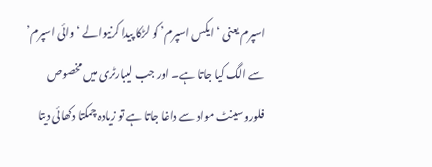اسپرم یعنی ‘ ایکس اسپرم’ کو لڑکا پیدا کرنیوالے ‘وائی اسپرم’ سے الگ کیا جاتا ہے۔ اور جب لیبارٹری میں مخصوص فلوروسینٹ مواد سے داغا جاتا ہے تو زیادہ چمکتا دکھائی دیتا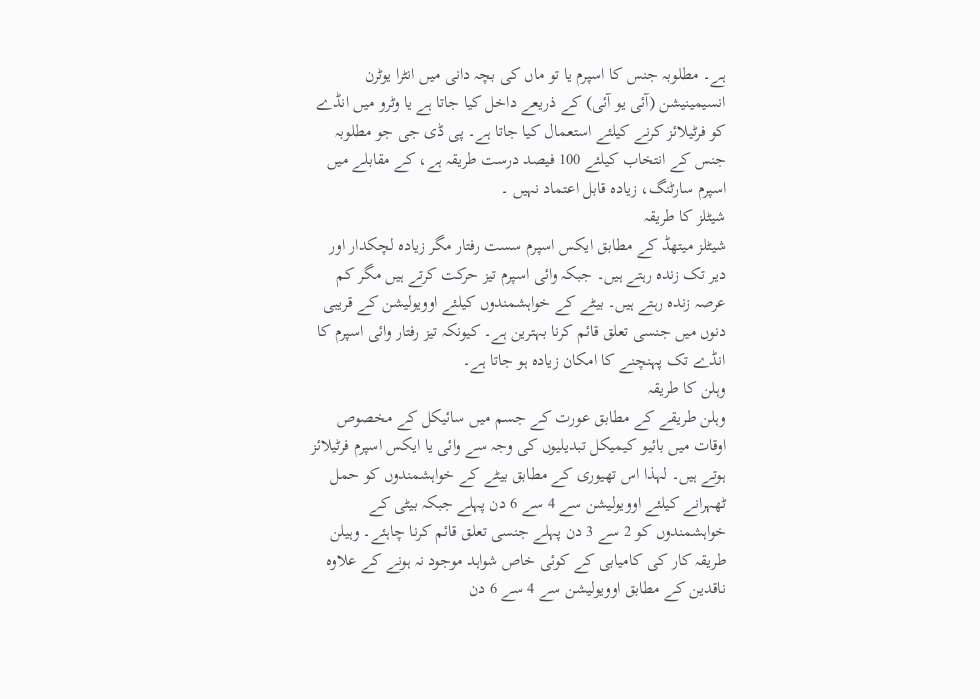ہے۔ مطلوبہ جنس کا اسپرم یا تو ماں کی بچہ دانی میں انٹرا یوٹرن انسیمینیشن (آئی یو آئی) کے ذریعے داخل کیا جاتا ہے یا وٹرو میں انڈے کو فرٹیلائز کرنے کیلئے استعمال کیا جاتا ہے۔ پی ڈی جی جو مطلوبہ جنس کے انتخاب کیلئے 100 فیصد درست طریقہ ہے، کے مقابلے میں اسپرم سارٹنگ، زیادہ قابل اعتماد نہیں ۔
شیٹلز کا طریقہ
شیٹلز میتھڈ کے مطابق ایکس اسپرم سست رفتار مگر زیادہ لچکدار اور دیر تک زندہ رہتے ہیں۔ جبکہ وائی اسپرم تیز حرکت کرتے ہیں مگر کم عرصہ زندہ رہتے ہیں۔ بیٹے کے خواہشمندوں کیلئے اوویولیشن کے قریبی دنوں میں جنسی تعلق قائم کرنا بہترین ہے۔ کیونکہ تیز رفتار وائی اسپرم کا انڈے تک پہنچنے کا امکان زیادہ ہو جاتا ہے۔
وہلن کا طریقہ
وہلن طریقے کے مطابق عورت کے جسم میں سائیکل کے مخصوص اوقات میں بائیو کیمیکل تبدیلیوں کی وجہ سے وائی یا ایکس اسپرم فرٹیلائز ہوتے ہیں۔ لہذا اس تھیوری کے مطابق بیٹے کے خواہشمندوں کو حمل ٹھہرانے کیلئے اوویولیشن سے 4 سے 6 دن پہلے جبکہ بیٹی کے خواہشمندوں کو 2 سے 3 دن پہلے جنسی تعلق قائم کرنا چاہئے۔ وہیلن طریقہ کار کی کامیابی کے کوئی خاص شواہد موجود نہ ہونے کے علاوہ ناقدین کے مطابق اوویولیشن سے 4 سے 6 دن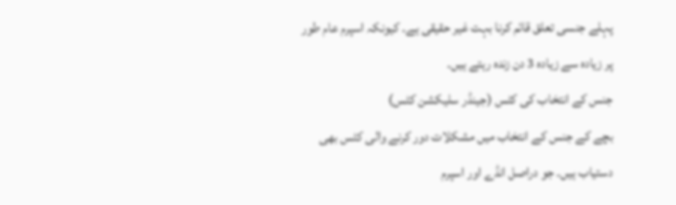پہلے جنسی تعلق قائم کرنا بہت غیر حقیقی ہے۔ کیونکہ اسپرم عام طور پر زیادہ سے زیادہ 3 دن زندہ رہتے ہیں۔
جنس کے انتخاب کی کٹس (جینڈر سلیکشن کٹس)
بچے کے جنس کے انتخاب میں مشکلات دور کرنے والی کٹس بھی دستیاب ہیں۔ جو دراصل انڈے اور اسپرم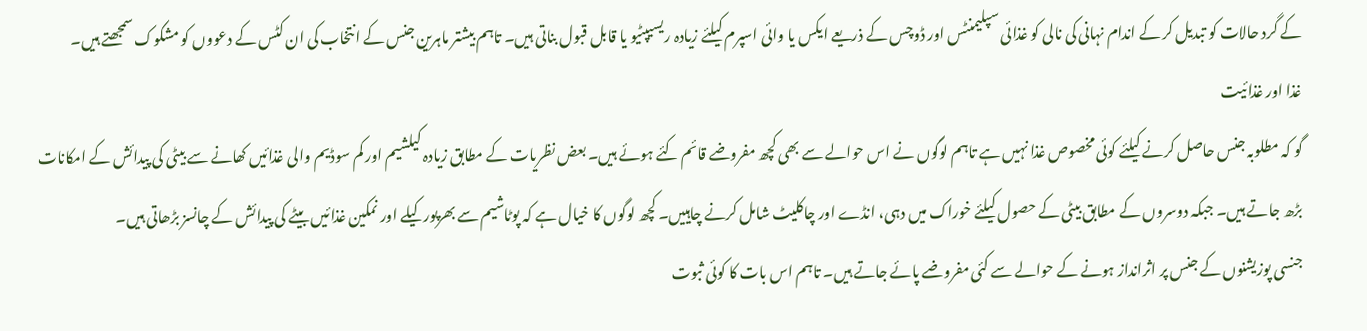کے گرد حالات کو تبدیل کر کے اندام نہانی کی نالی کو غذائی سپلیمنٹس اور ڈوچس کے ذریعے ایکس یا وائی اسپرم کیلئے زیادہ ریسیپٹیو یا قابل قبول بناتی ہیں۔ تاہم بیشتر ماہرین جنس کے انتخاب کی ان کٹس کے دعووں کو مشکوک سمجھتے ہیں۔
غذا اور غذائیت
گو کہ مطلوبہ جنس حاصل کرنے کیلئے کوئی مخصوص غذا نہیں ہے تاہم لوگوں نے اس حوالے سے بھی کچھ مفروضے قائم کئے ہوئے ہیں۔ بعض نظریات کے مطابق زیادہ کیلشیم اور کم سوڈیم والی غذائیں کھانے سے بیٹی کی پیدائش کے امکانات بڑھ جاتے ہیں۔ جبکہ دوسروں کے مطابق بیٹی کے حصول کیلئے خوراک میں دہی، انڈے اور چاکلیٹ شامل کرنے چاہییں۔ کچھ لوگوں کا خیال ہے کہ پوٹاشیم سے بھرپور کیلے اور نمکین غذائیں بیٹے کی پیدائش کے چانسز بڑھاتی ہیں۔
جنسی پوزیشنوں کے جنس پر اثرانداز ہونے کے حوالے سے کئی مفروضے پائے جاتے ہیں۔ تاہم اس بات کا کوئی ثبوت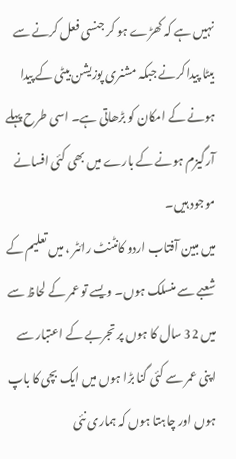نہیں ہے کہ کھڑے ہو کر جنسی فعل کرنے سے بیٹا پیدا کرنے جبکہ مشنری پوزیشن بیٹی کے پیدا ہونے کے امکان کو بڑھاتی ہے۔ اسی طرح پہلے آرگیزم ہونے کے بارے میں بھی کئی افسانے موجود ہیں۔
میں مبین آفتاب اردو کانٹنٹ رائٹر ، میں تعلیم کے شعبے سے منسلک ہوں۔ ویسے تو عمر کے لحاظ سے میں 32 سال کا ہوں پر تجربے کے اعتبار سے اپنی عمر سے کئی گنا بڑا ہوں میں ایک بچی کا باپ ہوں اور چاہتا ہوں کہ ہماری نئی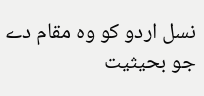نسل اردو کو وہ مقام دے جو بحیثیت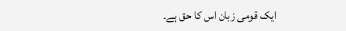ایک قومی زبان اس کا حق ہے۔